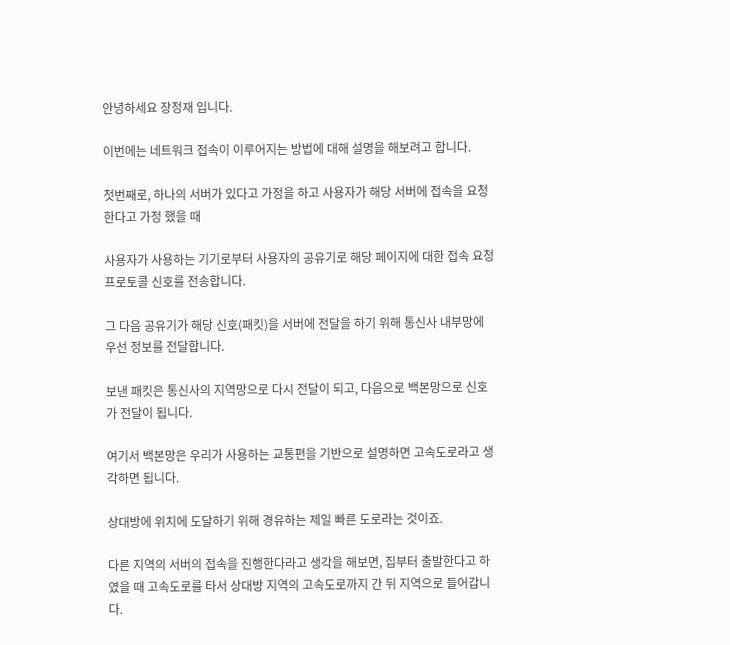안녕하세요 장정재 입니다.

이번에는 네트워크 접속이 이루어지는 방법에 대해 설명을 해보려고 합니다.

첫번째로, 하나의 서버가 있다고 가정을 하고 사용자가 해당 서버에 접속을 요청한다고 가정 했을 때

사용자가 사용하는 기기로부터 사용자의 공유기로 해당 페이지에 대한 접속 요청 프로토콜 신호를 전송합니다.

그 다음 공유기가 해당 신호(패킷)을 서버에 전달을 하기 위해 통신사 내부망에 우선 정보를 전달합니다.

보낸 패킷은 통신사의 지역망으로 다시 전달이 되고, 다음으로 백본망으로 신호가 전달이 됩니다.

여기서 백본망은 우리가 사용하는 교통편을 기반으로 설명하면 고속도로라고 생각하면 됩니다.

상대방에 위치에 도달하기 위해 경유하는 제일 빠른 도로라는 것이죠.

다른 지역의 서버의 접속을 진행한다라고 생각을 해보면, 집부터 출발한다고 하였을 때 고속도로를 타서 상대방 지역의 고속도로까지 간 뒤 지역으로 들어갑니다.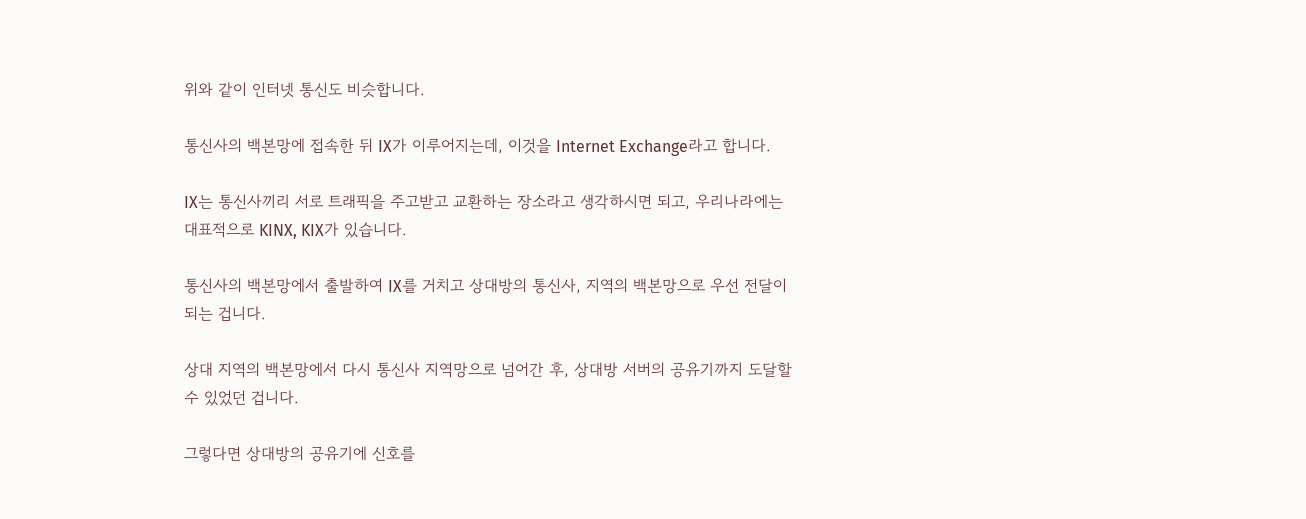위와 같이 인터넷 통신도 비슷합니다.

통신사의 백본망에 접속한 뒤 IX가 이루어지는데, 이것을 Internet Exchange라고 합니다.

IX는 통신사끼리 서로 트래픽을 주고받고 교환하는 장소라고 생각하시면 되고, 우리나라에는 대표적으로 KINX, KIX가 있습니다.

통신사의 백본망에서 출발하여 IX를 거치고 상대방의 통신사, 지역의 백본망으로 우선 전달이 되는 겁니다.

상대 지역의 백본망에서 다시 통신사 지역망으로 넘어간 후, 상대방 서버의 공유기까지 도달할 수 있었던 겁니다.

그렇다면 상대방의 공유기에 신호를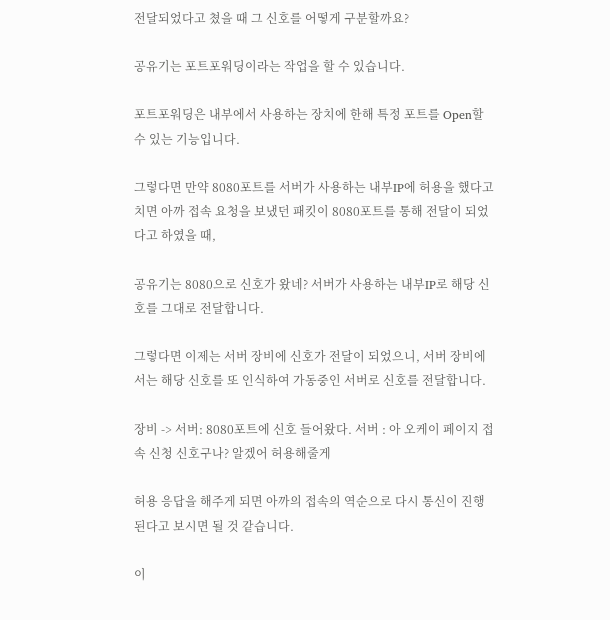전달되었다고 쳤을 때 그 신호를 어떻게 구분할까요?

공유기는 포트포워딩이라는 작업을 할 수 있습니다.

포트포워딩은 내부에서 사용하는 장치에 한해 특정 포트를 Open할 수 있는 기능입니다.

그렇다면 만약 8080포트를 서버가 사용하는 내부IP에 허용을 했다고 치면 아까 접속 요청을 보냈던 패킷이 8080포트를 통해 전달이 되었다고 하였을 때,

공유기는 8080으로 신호가 왔네? 서버가 사용하는 내부IP로 해당 신호를 그대로 전달합니다.

그렇다면 이제는 서버 장비에 신호가 전달이 되었으니, 서버 장비에서는 해당 신호를 또 인식하여 가동중인 서버로 신호를 전달합니다.

장비 -> 서버: 8080포트에 신호 들어왔다. 서버 : 아 오케이 페이지 접속 신청 신호구나? 알겠어 허용해줄게

허용 응답을 해주게 되면 아까의 접속의 역순으로 다시 통신이 진행된다고 보시면 될 것 같습니다.

이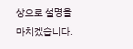상으로 설명을 마치겠습니다.